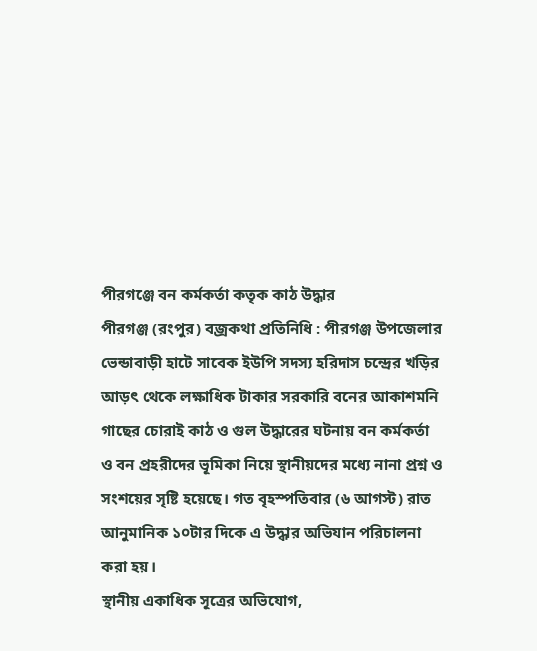পীরগঞ্জে বন কর্মকর্তা কতৃক কাঠ উদ্ধার
পীরগঞ্জ (রংপুর) বজ্রকথা প্রতিনিধি : পীরগঞ্জ উপজেলার ভেন্ডাবাড়ী হাটে সাবেক ইউপি সদস্য হরিদাস চন্দ্রের খড়ির আড়ৎ থেকে লক্ষাধিক টাকার সরকারি বনের আকাশমনি গাছের চোরাই কাঠ ও গুল উদ্ধারের ঘটনায় বন কর্মকর্তা ও বন প্রহরীদের ভূমিকা নিয়ে স্থানীয়দের মধ্যে নানা প্রশ্ন ও সংশয়ের সৃষ্টি হয়েছে। গত বৃহস্পতিবার (৬ আগস্ট) রাত আনুমানিক ১০টার দিকে এ উদ্ধার অভিযান পরিচালনা করা হয়।
স্থানীয় একাধিক সূত্রের অভিযোগ,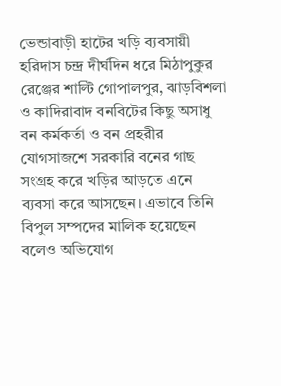ভেন্ডাবাড়ী হাটের খড়ি ব্যবসায়ী হরিদাস চন্দ্র দীর্ঘদিন ধরে মিঠাপুকুর রেঞ্জের শাল্টি গোপালপুর, ঝাড়বিশলা ও কাদিরাবাদ বনবিটের কিছু অসাধু বন কর্মকর্তা ও বন প্রহরীর যোগসাজশে সরকারি বনের গাছ সংগ্রহ করে খড়ির আড়তে এনে ব্যবসা করে আসছেন। এভাবে তিনি বিপুল সম্পদের মালিক হয়েছেন বলেও অভিযোগ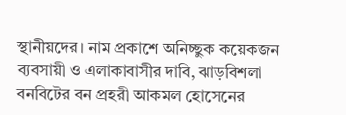স্থানীয়দের। নাম প্রকাশে অনিচ্ছুক কয়েকজন ব্যবসায়ী ও এলাকাবাসীর দাবি, ঝাড়বিশলা বনবিটের বন প্রহরী আকমল হোসেনের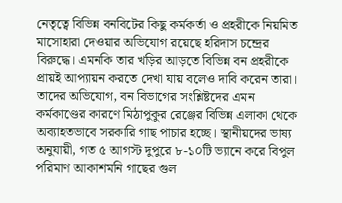নেতৃত্বে বিভিন্ন বনবিটের কিছু কর্মকর্তা ও প্রহরীকে নিয়মিত মাসোহারা দেওয়ার অভিযোগ রয়েছে হরিদাস চন্দ্রের বিরুদ্ধে। এমনকি তার খড়ির আড়তে বিভিন্ন বন প্রহরীকে প্রায়ই আপ্যায়ন করতে দেখা যায় বলেও দাবি করেন তারা। তাদের অভিযোগ, বন বিভাগের সংশ্লিষ্টদের এমন কর্মকাণ্ডের কারণে মিঠাপুকুর রেঞ্জের বিভিন্ন এলাকা থেকে অব্যাহতভাবে সরকারি গাছ পাচার হচ্ছে। স্থানীয়দের ভাষ্য অনুযায়ী, গত ৫ আগস্ট দুপুরে ৮-১০টি ভ্যানে করে বিপুল পরিমাণ আকাশমনি গাছের গুল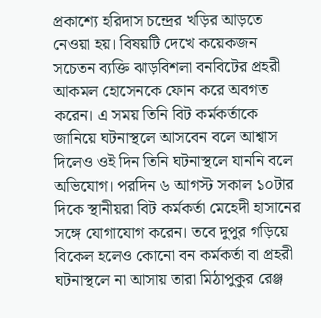প্রকাশ্যে হরিদাস চন্দ্রের খড়ির আড়তে নেওয়া হয়। বিষয়টি দেখে কয়েকজন সচেতন ব্যক্তি ঝাড়বিশলা বনবিটের প্রহরী আকমল হোসেনকে ফোন করে অবগত করেন। এ সময় তিনি বিট কর্মকর্তাকে জানিয়ে ঘটনাস্থলে আসবেন বলে আশ্বাস দিলেও ওই দিন তিনি ঘটনাস্থলে যাননি বলে অভিযোগ। পরদিন ৬ আগস্ট সকাল ১০টার দিকে স্থানীয়রা বিট কর্মকর্তা মেহেদী হাসানের সঙ্গে যোগাযোগ করেন। তবে দুপুর গড়িয়ে বিকেল হলেও কোনো বন কর্মকর্তা বা প্রহরী ঘটনাস্থলে না আসায় তারা মিঠাপুকুর রেঞ্জ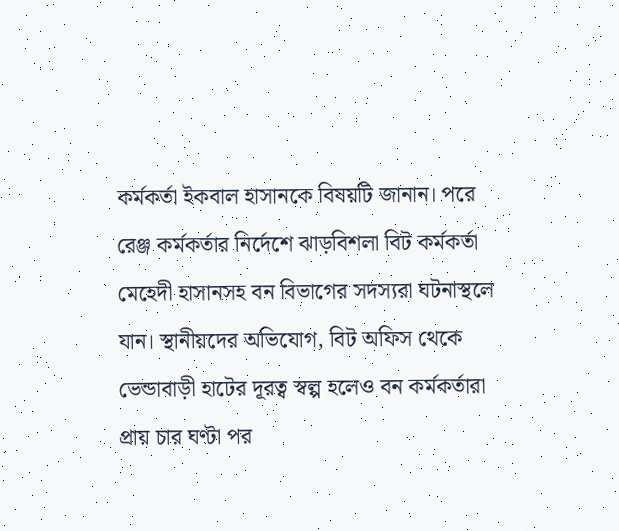কর্মকর্তা ইকবাল হাসানকে বিষয়টি জানান। পরে রেঞ্জ কর্মকর্তার নির্দেশে ঝাড়বিশলা বিট কর্মকর্তা মেহেদী হাসানসহ বন বিভাগের সদস্যরা ঘটনাস্থলে যান। স্থানীয়দের অভিযোগ, বিট অফিস থেকে ভেন্ডাবাড়ী হাটের দূরত্ব স্বল্প হলেও বন কর্মকর্তারা প্রায় চার ঘণ্টা পর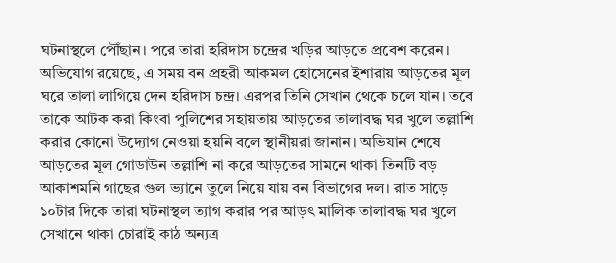ঘটনাস্থলে পৌঁছান। পরে তারা হরিদাস চন্দ্রের খড়ির আড়তে প্রবেশ করেন। অভিযোগ রয়েছে, এ সময় বন প্রহরী আকমল হোসেনের ইশারায় আড়তের মূল ঘরে তালা লাগিয়ে দেন হরিদাস চন্দ্র। এরপর তিনি সেখান থেকে চলে যান। তবে তাকে আটক করা কিংবা পুলিশের সহায়তায় আড়তের তালাবদ্ধ ঘর খুলে তল্লাশি করার কোনো উদ্যোগ নেওয়া হয়নি বলে স্থানীয়রা জানান। অভিযান শেষে আড়তের মূল গোডাউন তল্লাশি না করে আড়তের সামনে থাকা তিনটি বড় আকাশমনি গাছের গুল ভ্যানে তুলে নিয়ে যায় বন বিভাগের দল। রাত সাড়ে ১০টার দিকে তারা ঘটনাস্থল ত্যাগ করার পর আড়ৎ মালিক তালাবদ্ধ ঘর খুলে সেখানে থাকা চোরাই কাঠ অন্যত্র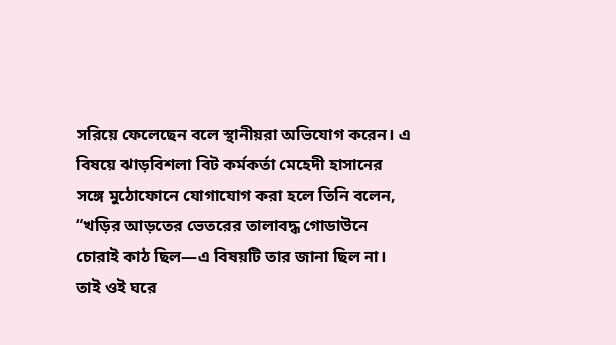সরিয়ে ফেলেছেন বলে স্থানীয়রা অভিযোগ করেন। এ বিষয়ে ঝাড়বিশলা বিট কর্মকর্তা মেহেদী হাসানের সঙ্গে মুঠোফোনে যোগাযোগ করা হলে তিনি বলেন, “খড়ির আড়তের ভেতরের তালাবদ্ধ গোডাউনে চোরাই কাঠ ছিল—এ বিষয়টি তার জানা ছিল না। তাই ওই ঘরে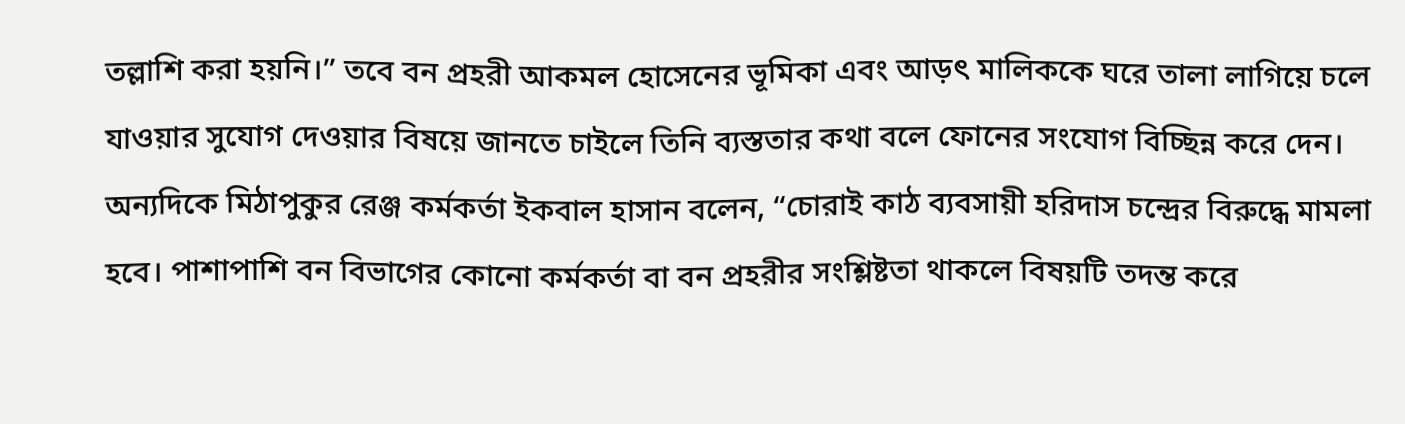তল্লাশি করা হয়নি।” তবে বন প্রহরী আকমল হোসেনের ভূমিকা এবং আড়ৎ মালিককে ঘরে তালা লাগিয়ে চলে যাওয়ার সুযোগ দেওয়ার বিষয়ে জানতে চাইলে তিনি ব্যস্ততার কথা বলে ফোনের সংযোগ বিচ্ছিন্ন করে দেন। অন্যদিকে মিঠাপুকুর রেঞ্জ কর্মকর্তা ইকবাল হাসান বলেন, “চোরাই কাঠ ব্যবসায়ী হরিদাস চন্দ্রের বিরুদ্ধে মামলা হবে। পাশাপাশি বন বিভাগের কোনো কর্মকর্তা বা বন প্রহরীর সংশ্লিষ্টতা থাকলে বিষয়টি তদন্ত করে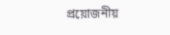প্রয়োজনীয়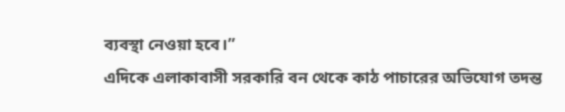ব্যবস্থা নেওয়া হবে।”
এদিকে এলাকাবাসী সরকারি বন থেকে কাঠ পাচারের অভিযোগ তদন্ত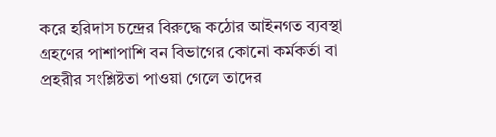করে হরিদাস চন্দ্রের বিরুদ্ধে কঠোর আইনগত ব্যবস্থা গ্রহণের পাশাপাশি বন বিভাগের কোনো কর্মকর্তা বা প্রহরীর সংশ্লিষ্টতা পাওয়া গেলে তাদের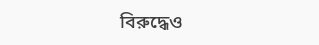বিরুদ্ধেও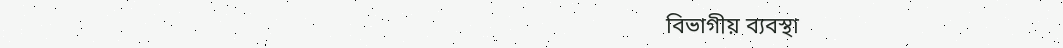বিভাগীয় ব্যবস্থা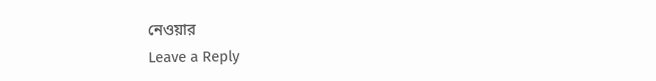নেওয়ার
Leave a Reply